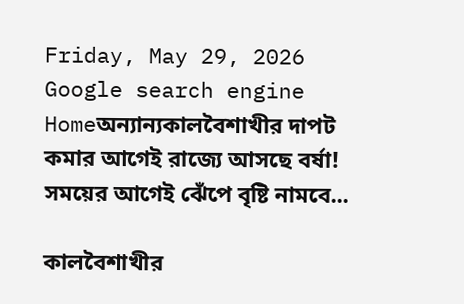Friday, May 29, 2026
Google search engine
Homeঅন্যান্যকালবৈশাখীর দাপট কমার আগেই রাজ্যে আসছে বর্ষা! সময়ের আগেই ঝেঁপে বৃষ্টি নামবে...

কালবৈশাখীর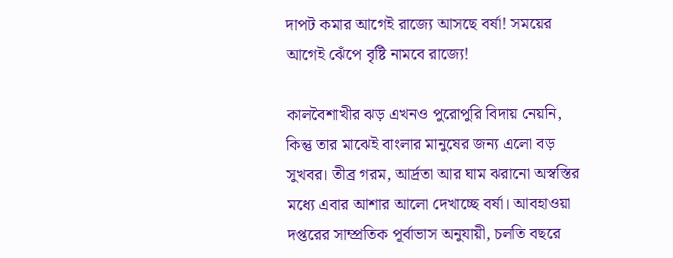দাপট কমার আগেই রাজ্যে আসছে বর্ষা! সময়ের আগেই ঝেঁপে বৃষ্টি নামবে রাজ্যে!

কালবৈশাখীর ঝড় এখনও পুরোপুরি বিদায় নেয়নি, কিন্তু তার মাঝেই বাংলার মানুষের জন্য এলো বড় সুখবর। তীব্র গরম, আর্দ্রতা আর ঘাম ঝরানো অস্বস্তির মধ্যে এবার আশার আলো দেখাচ্ছে বর্ষা। আবহাওয়া দপ্তরের সাম্প্রতিক পূর্বাভাস অনুযায়ী, চলতি বছরে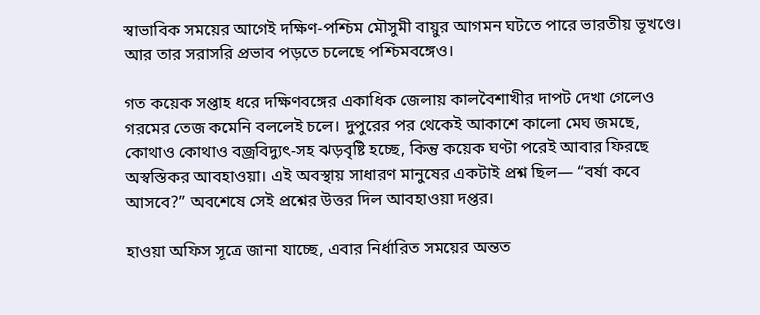স্বাভাবিক সময়ের আগেই দক্ষিণ-পশ্চিম মৌসুমী বায়ুর আগমন ঘটতে পারে ভারতীয় ভূখণ্ডে। আর তার সরাসরি প্রভাব পড়তে চলেছে পশ্চিমবঙ্গেও।

গত কয়েক সপ্তাহ ধরে দক্ষিণবঙ্গের একাধিক জেলায় কালবৈশাখীর দাপট দেখা গেলেও গরমের তেজ কমেনি বললেই চলে। দুপুরের পর থেকেই আকাশে কালো মেঘ জমছে, কোথাও কোথাও বজ্রবিদ্যুৎ-সহ ঝড়বৃষ্টি হচ্ছে, কিন্তু কয়েক ঘণ্টা পরেই আবার ফিরছে অস্বস্তিকর আবহাওয়া। এই অবস্থায় সাধারণ মানুষের একটাই প্রশ্ন ছিল— “বর্ষা কবে আসবে?” অবশেষে সেই প্রশ্নের উত্তর দিল আবহাওয়া দপ্তর।

হাওয়া অফিস সূত্রে জানা যাচ্ছে, এবার নির্ধারিত সময়ের অন্তত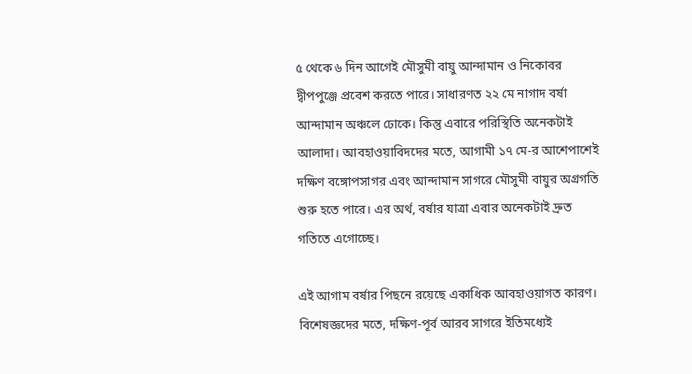৫ থেকে ৬ দিন আগেই মৌসুমী বায়ু আন্দামান ও নিকোবর দ্বীপপুঞ্জে প্রবেশ করতে পারে। সাধারণত ২২ মে নাগাদ বর্ষা আন্দামান অঞ্চলে ঢোকে। কিন্তু এবারে পরিস্থিতি অনেকটাই আলাদা। আবহাওয়াবিদদের মতে, আগামী ১৭ মে-র আশেপাশেই দক্ষিণ বঙ্গোপসাগর এবং আন্দামান সাগরে মৌসুমী বায়ুর অগ্রগতি শুরু হতে পারে। এর অর্থ, বর্ষার যাত্রা এবার অনেকটাই দ্রুত গতিতে এগোচ্ছে।

এই আগাম বর্ষার পিছনে রয়েছে একাধিক আবহাওয়াগত কারণ। বিশেষজ্ঞদের মতে, দক্ষিণ-পূর্ব আরব সাগরে ইতিমধ্যেই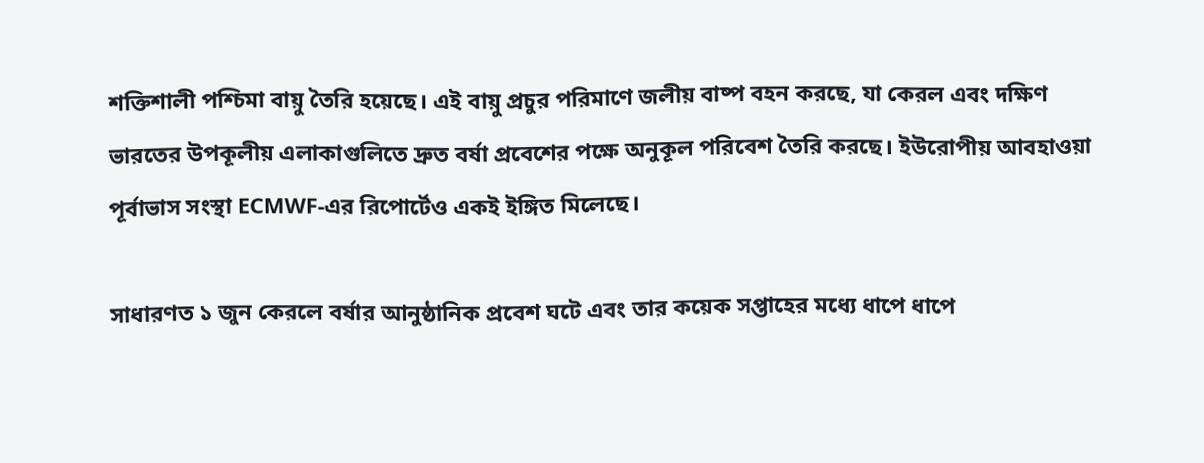শক্তিশালী পশ্চিমা বায়ু তৈরি হয়েছে। এই বায়ু প্রচুর পরিমাণে জলীয় বাষ্প বহন করছে, যা কেরল এবং দক্ষিণ ভারতের উপকূলীয় এলাকাগুলিতে দ্রুত বর্ষা প্রবেশের পক্ষে অনুকূল পরিবেশ তৈরি করছে। ইউরোপীয় আবহাওয়া পূর্বাভাস সংস্থা ECMWF-এর রিপোর্টেও একই ইঙ্গিত মিলেছে।

সাধারণত ১ জুন কেরলে বর্ষার আনুষ্ঠানিক প্রবেশ ঘটে এবং তার কয়েক সপ্তাহের মধ্যে ধাপে ধাপে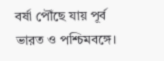বর্ষা পৌঁছে যায় পূর্ব ভারত ও পশ্চিমবঙ্গে।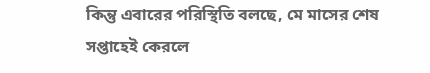কিন্তু এবারের পরিস্থিতি বলছে, মে মাসের শেষ সপ্তাহেই কেরলে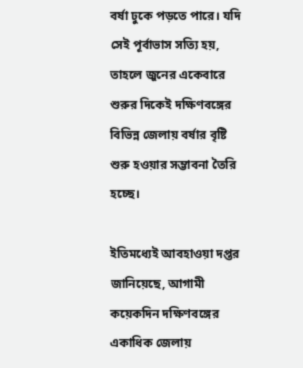বর্ষা ঢুকে পড়তে পারে। যদি সেই পূর্বাভাস সত্যি হয়, তাহলে জুনের একেবারে শুরুর দিকেই দক্ষিণবঙ্গের বিভিন্ন জেলায় বর্ষার বৃষ্টি শুরু হওয়ার সম্ভাবনা তৈরি হচ্ছে।

ইতিমধ্যেই আবহাওয়া দপ্তর জানিয়েছে, আগামী কয়েকদিন দক্ষিণবঙ্গের একাধিক জেলায়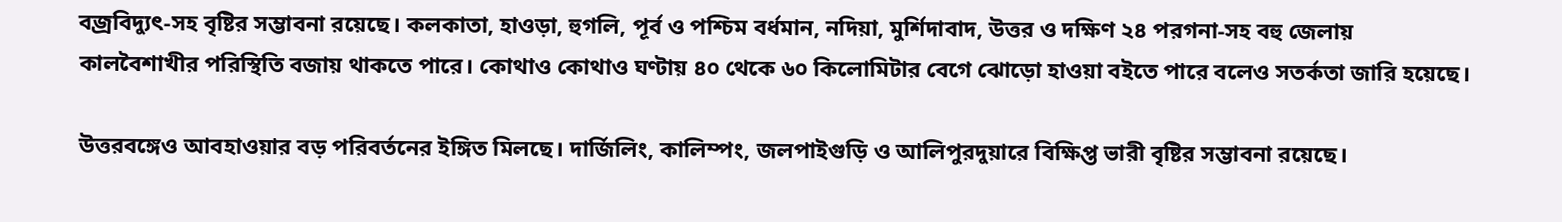বজ্রবিদ্যুৎ-সহ বৃষ্টির সম্ভাবনা রয়েছে। কলকাতা, হাওড়া, হুগলি, পূর্ব ও পশ্চিম বর্ধমান, নদিয়া, মুর্শিদাবাদ, উত্তর ও দক্ষিণ ২৪ পরগনা-সহ বহু জেলায় কালবৈশাখীর পরিস্থিতি বজায় থাকতে পারে। কোথাও কোথাও ঘণ্টায় ৪০ থেকে ৬০ কিলোমিটার বেগে ঝোড়ো হাওয়া বইতে পারে বলেও সতর্কতা জারি হয়েছে।

উত্তরবঙ্গেও আবহাওয়ার বড় পরিবর্তনের ইঙ্গিত মিলছে। দার্জিলিং, কালিম্পং, জলপাইগুড়ি ও আলিপুরদুয়ারে বিক্ষিপ্ত ভারী বৃষ্টির সম্ভাবনা রয়েছে।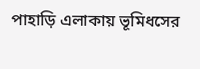পাহাড়ি এলাকায় ভূমিধসের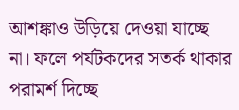আশঙ্কাও উড়িয়ে দেওয়া যাচ্ছে না। ফলে পর্যটকদের সতর্ক থাকার পরামর্শ দিচ্ছে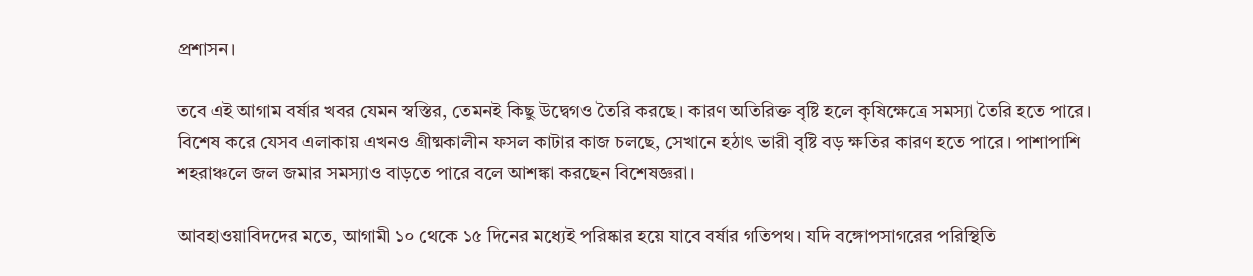প্রশাসন।

তবে এই আগাম বর্ষার খবর যেমন স্বস্তির, তেমনই কিছু উদ্বেগও তৈরি করছে। কারণ অতিরিক্ত বৃষ্টি হলে কৃষিক্ষেত্রে সমস্যা তৈরি হতে পারে। বিশেষ করে যেসব এলাকায় এখনও গ্রীষ্মকালীন ফসল কাটার কাজ চলছে, সেখানে হঠাৎ ভারী বৃষ্টি বড় ক্ষতির কারণ হতে পারে। পাশাপাশি শহরাঞ্চলে জল জমার সমস্যাও বাড়তে পারে বলে আশঙ্কা করছেন বিশেষজ্ঞরা।

আবহাওয়াবিদদের মতে, আগামী ১০ থেকে ১৫ দিনের মধ্যেই পরিষ্কার হয়ে যাবে বর্ষার গতিপথ। যদি বঙ্গোপসাগরের পরিস্থিতি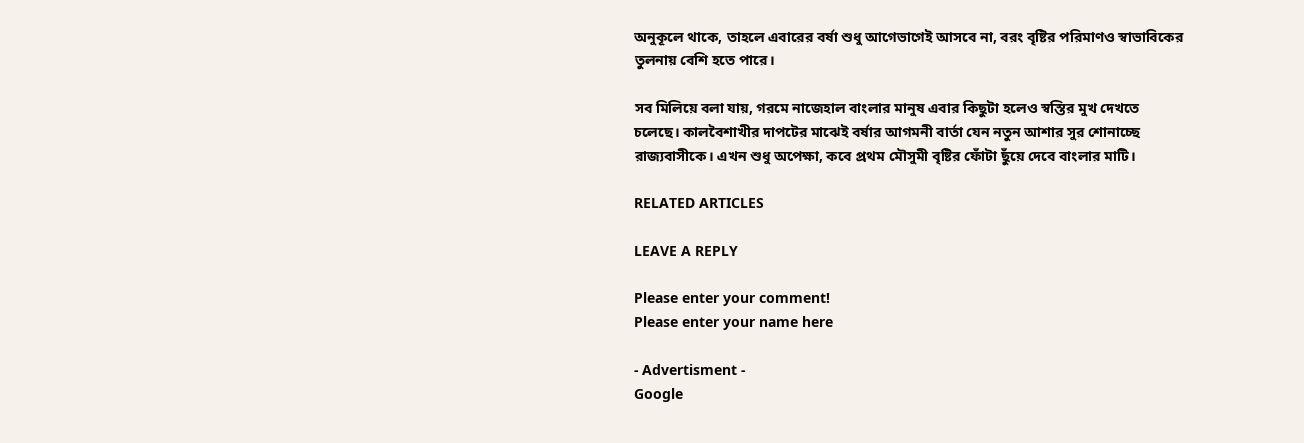অনুকূলে থাকে, তাহলে এবারের বর্ষা শুধু আগেভাগেই আসবে না, বরং বৃষ্টির পরিমাণও স্বাভাবিকের তুলনায় বেশি হতে পারে।

সব মিলিয়ে বলা যায়, গরমে নাজেহাল বাংলার মানুষ এবার কিছুটা হলেও স্বস্তির মুখ দেখতে চলেছে। কালবৈশাখীর দাপটের মাঝেই বর্ষার আগমনী বার্তা যেন নতুন আশার সুর শোনাচ্ছে রাজ্যবাসীকে। এখন শুধু অপেক্ষা, কবে প্রথম মৌসুমী বৃষ্টির ফোঁটা ছুঁয়ে দেবে বাংলার মাটি।

RELATED ARTICLES

LEAVE A REPLY

Please enter your comment!
Please enter your name here

- Advertisment -
Google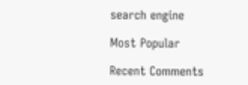search engine

Most Popular

Recent Comments